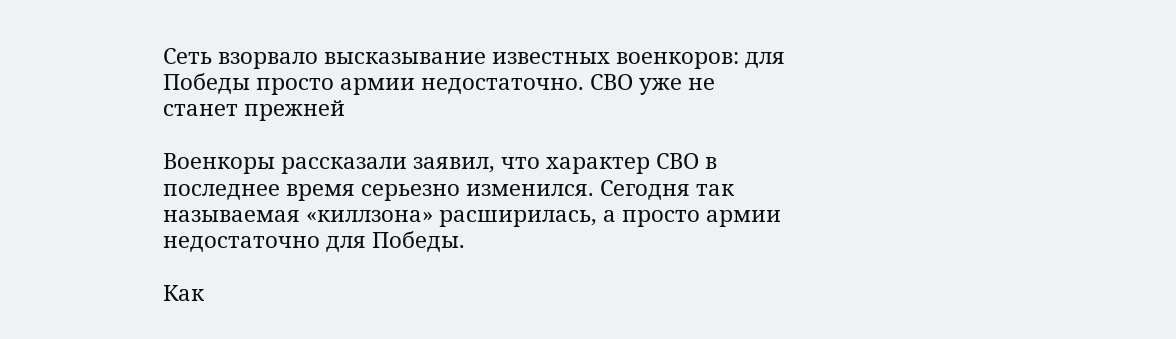Сеть взорвало высказывание известных военкоров: для Победы просто армии недостаточно. СВО уже не станет прежней

Военкоры рассказали заявил, что характер СВО в последнее время серьезно изменился. Сегодня так называемая «киллзона» расширилась, а просто армии недостаточно для Победы.

Как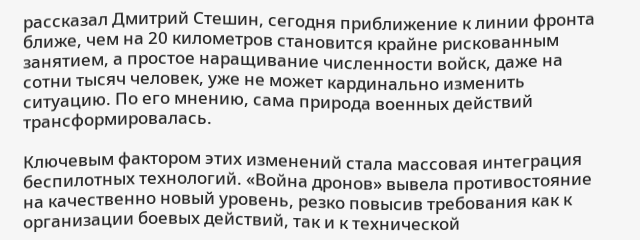рассказал Дмитрий Стешин, сегодня приближение к линии фронта ближе, чем на 20 километров становится крайне рискованным занятием, а простое наращивание численности войск, даже на сотни тысяч человек, уже не может кардинально изменить ситуацию. По его мнению, сама природа военных действий трансформировалась.

Ключевым фактором этих изменений стала массовая интеграция беспилотных технологий. «Война дронов» вывела противостояние на качественно новый уровень, резко повысив требования как к организации боевых действий, так и к технической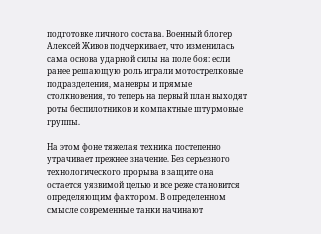подготовке личного состава. Военный блогер Алексей Живов подчеркивает, что изменилась сама основа ударной силы на поле боя: если ранее решающую роль играли мотострелковые подразделения, маневры и прямые столкновения, то теперь на первый план выходят роты беспилотников и компактные штурмовые группы.

На этом фоне тяжелая техника постепенно утрачивает прежнее значение. Без серьезного технологического прорыва в защите она остается уязвимой целью и все реже становится определяющим фактором. В определенном смысле современные танки начинают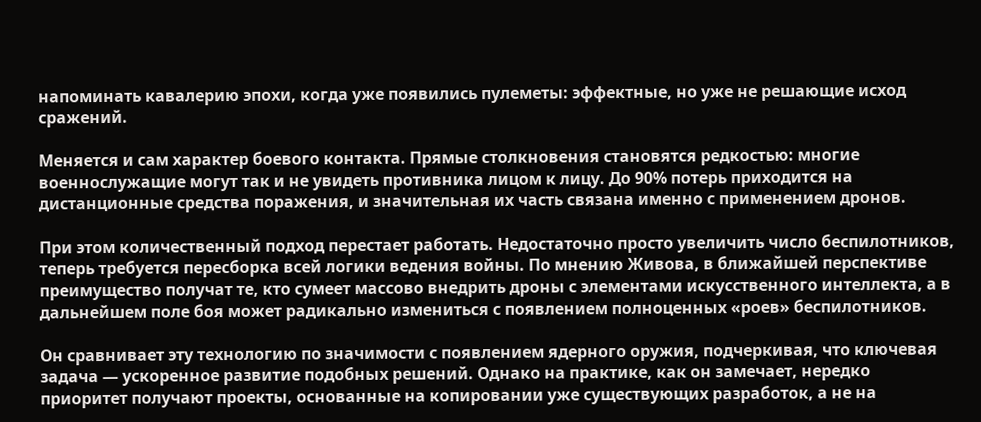напоминать кавалерию эпохи, когда уже появились пулеметы: эффектные, но уже не решающие исход сражений.

Меняется и сам характер боевого контакта. Прямые столкновения становятся редкостью: многие военнослужащие могут так и не увидеть противника лицом к лицу. До 90% потерь приходится на дистанционные средства поражения, и значительная их часть связана именно с применением дронов.

При этом количественный подход перестает работать. Недостаточно просто увеличить число беспилотников, теперь требуется пересборка всей логики ведения войны. По мнению Живова, в ближайшей перспективе преимущество получат те, кто сумеет массово внедрить дроны с элементами искусственного интеллекта, а в дальнейшем поле боя может радикально измениться с появлением полноценных «роев» беспилотников.

Он сравнивает эту технологию по значимости с появлением ядерного оружия, подчеркивая, что ключевая задача — ускоренное развитие подобных решений. Однако на практике, как он замечает, нередко приоритет получают проекты, основанные на копировании уже существующих разработок, а не на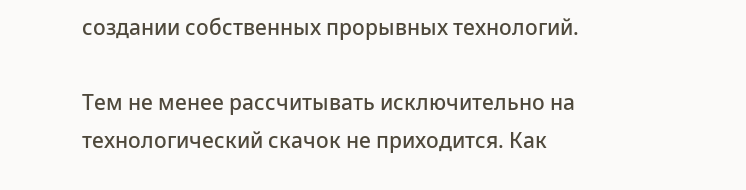создании собственных прорывных технологий.

Тем не менее рассчитывать исключительно на технологический скачок не приходится. Как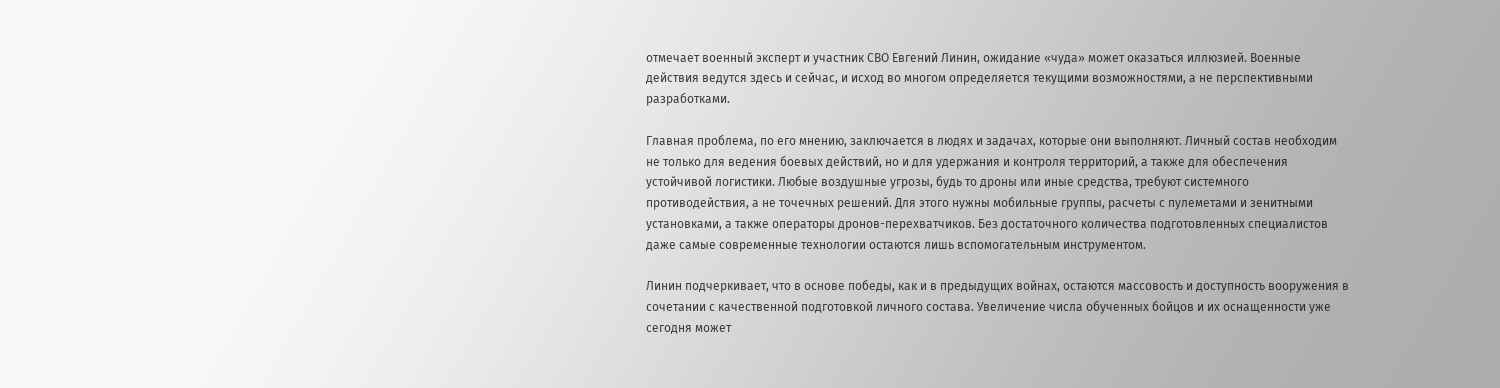отмечает военный эксперт и участник СВО Евгений Линин, ожидание «чуда» может оказаться иллюзией. Военные действия ведутся здесь и сейчас, и исход во многом определяется текущими возможностями, а не перспективными разработками.

Главная проблема, по его мнению, заключается в людях и задачах, которые они выполняют. Личный состав необходим не только для ведения боевых действий, но и для удержания и контроля территорий, а также для обеспечения устойчивой логистики. Любые воздушные угрозы, будь то дроны или иные средства, требуют системного противодействия, а не точечных решений. Для этого нужны мобильные группы, расчеты с пулеметами и зенитными установками, а также операторы дронов-перехватчиков. Без достаточного количества подготовленных специалистов даже самые современные технологии остаются лишь вспомогательным инструментом.

Линин подчеркивает, что в основе победы, как и в предыдущих войнах, остаются массовость и доступность вооружения в сочетании с качественной подготовкой личного состава. Увеличение числа обученных бойцов и их оснащенности уже сегодня может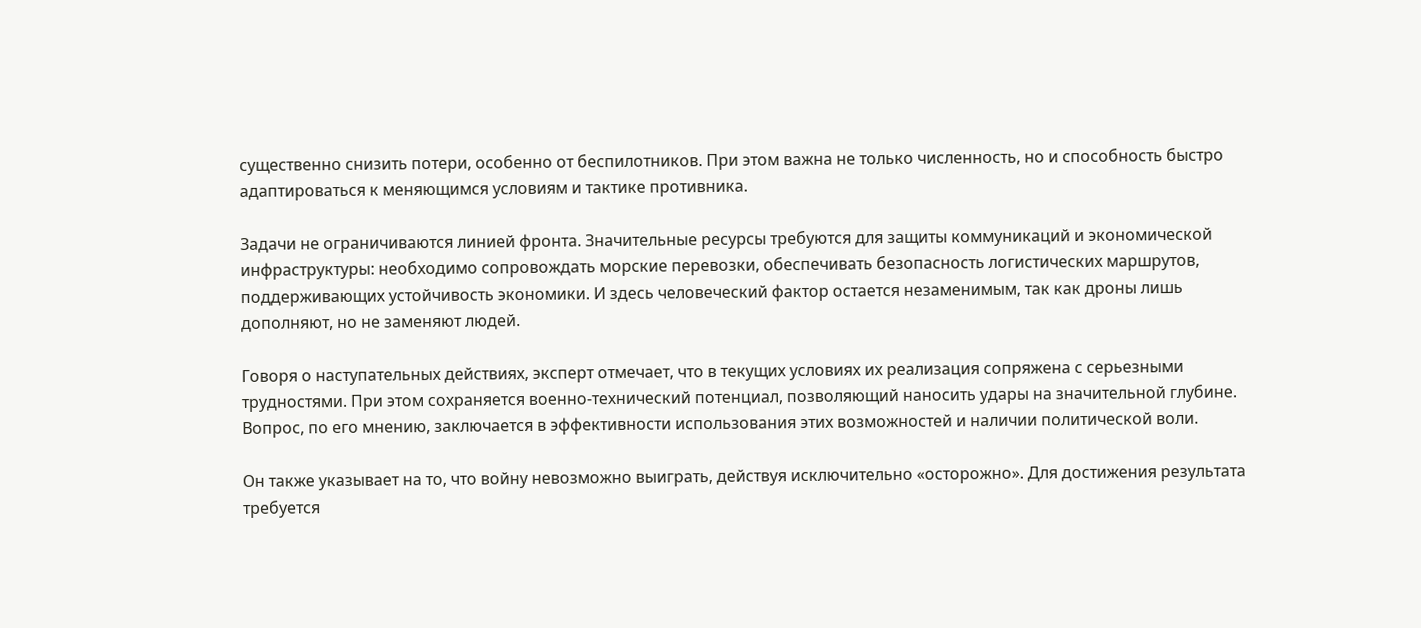существенно снизить потери, особенно от беспилотников. При этом важна не только численность, но и способность быстро адаптироваться к меняющимся условиям и тактике противника.

Задачи не ограничиваются линией фронта. Значительные ресурсы требуются для защиты коммуникаций и экономической инфраструктуры: необходимо сопровождать морские перевозки, обеспечивать безопасность логистических маршрутов, поддерживающих устойчивость экономики. И здесь человеческий фактор остается незаменимым, так как дроны лишь дополняют, но не заменяют людей.

Говоря о наступательных действиях, эксперт отмечает, что в текущих условиях их реализация сопряжена с серьезными трудностями. При этом сохраняется военно-технический потенциал, позволяющий наносить удары на значительной глубине. Вопрос, по его мнению, заключается в эффективности использования этих возможностей и наличии политической воли.

Он также указывает на то, что войну невозможно выиграть, действуя исключительно «осторожно». Для достижения результата требуется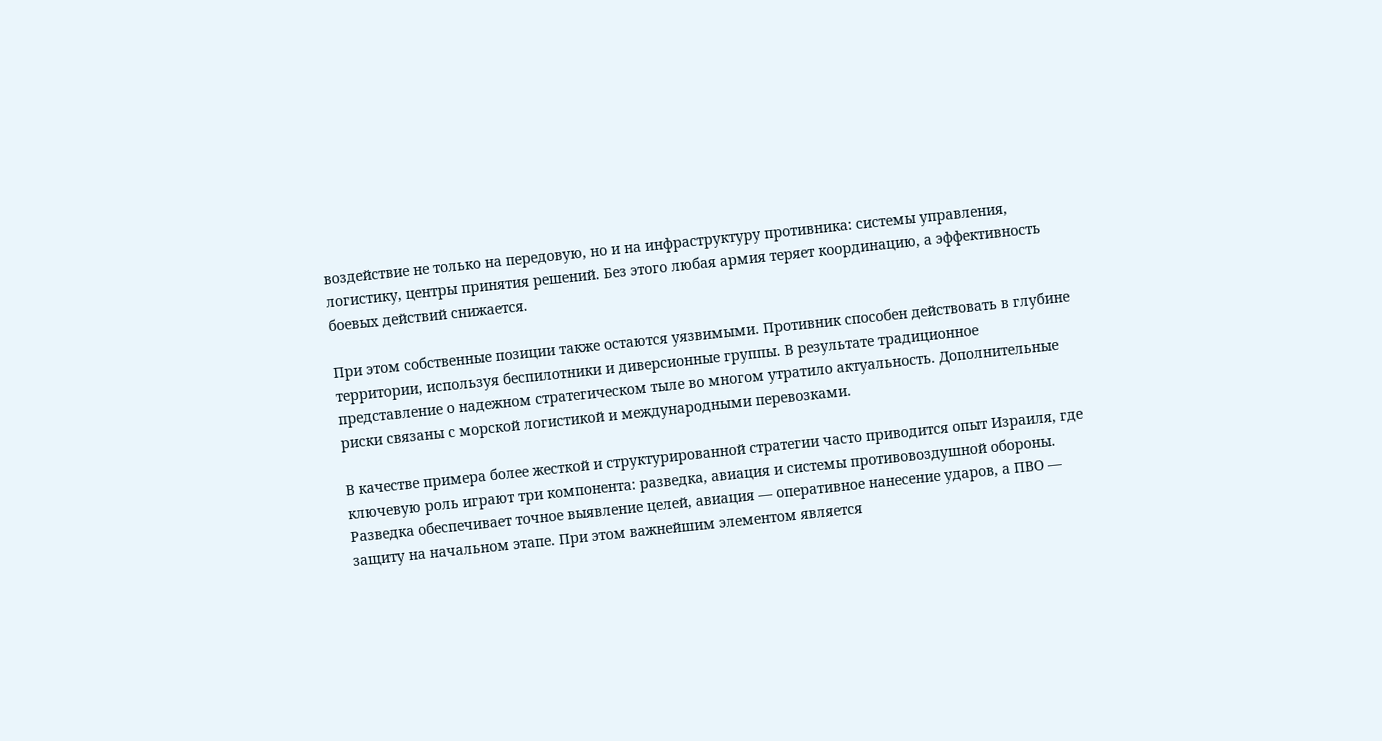воздействие не только на передовую, но и на инфраструктуру противника: системы управления, логистику, центры принятия решений. Без этого любая армия теряет координацию, а эффективность боевых действий снижается.

При этом собственные позиции также остаются уязвимыми. Противник способен действовать в глубине территории, используя беспилотники и диверсионные группы. В результате традиционное представление о надежном стратегическом тыле во многом утратило актуальность. Дополнительные риски связаны с морской логистикой и международными перевозками.

В качестве примера более жесткой и структурированной стратегии часто приводится опыт Израиля, где ключевую роль играют три компонента: разведка, авиация и системы противовоздушной обороны. Разведка обеспечивает точное выявление целей, авиация — оперативное нанесение ударов, а ПВО — защиту на начальном этапе. При этом важнейшим элементом является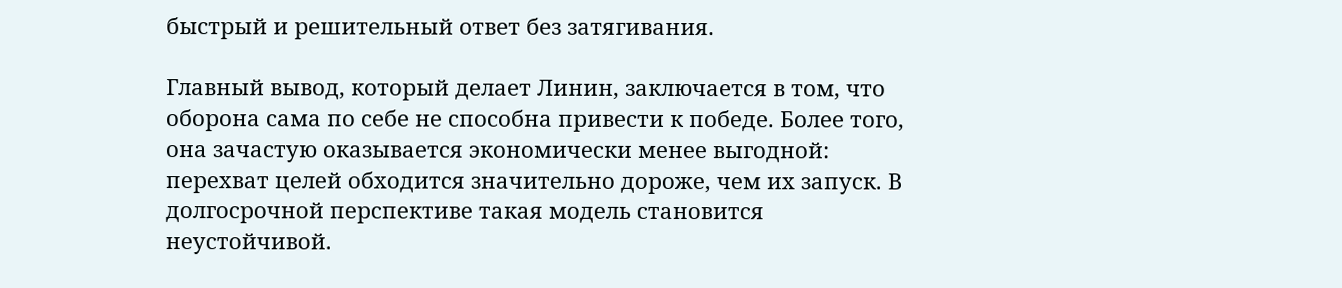быстрый и решительный ответ без затягивания.

Главный вывод, который делает Линин, заключается в том, что оборона сама по себе не способна привести к победе. Более того, она зачастую оказывается экономически менее выгодной: перехват целей обходится значительно дороже, чем их запуск. В долгосрочной перспективе такая модель становится неустойчивой.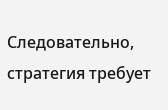Следовательно, стратегия требует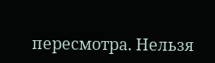пересмотра. Нельзя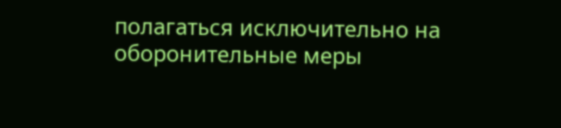полагаться исключительно на оборонительные меры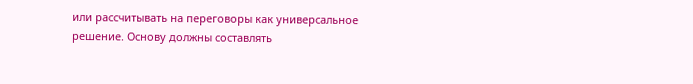или рассчитывать на переговоры как универсальное решение. Основу должны составлять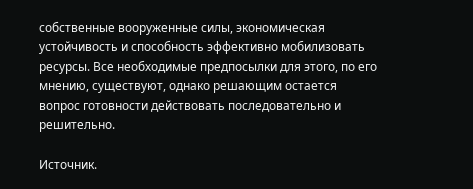собственные вооруженные силы, экономическая устойчивость и способность эффективно мобилизовать ресурсы. Все необходимые предпосылки для этого, по его мнению, существуют, однако решающим остается вопрос готовности действовать последовательно и решительно.

Источник.